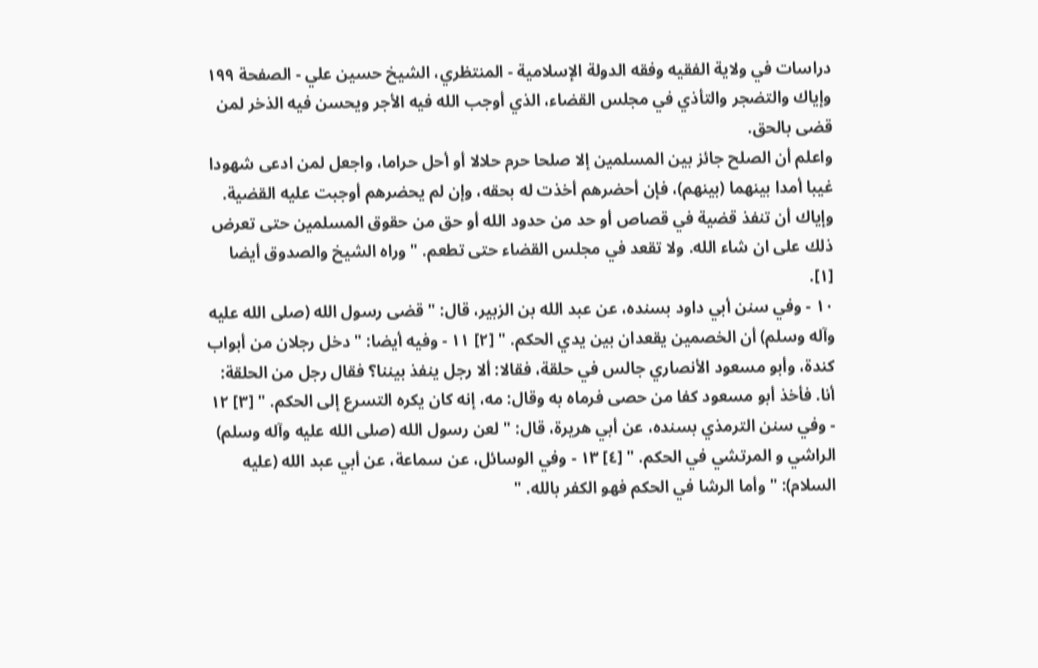دراسات في ولاية الفقيه وفقه الدولة الإسلامية - المنتظري، الشيخ حسين علي - الصفحة ١٩٩
وإياك والتضجر والتأذي في مجلس القضاء، الذي أوجب الله فيه الأجر ويحسن فيه الذخر لمن قضى بالحق.
واعلم أن الصلح جائز بين المسلمين إلا صلحا حرم حلالا أو أحل حراما، واجعل لمن ادعى شهودا غيبا أمدا بينهما (بينهم)، فإن أحضرهم أخذت له بحقه، وإن لم يحضرهم أوجبت عليه القضية.
وإياك أن تنفذ قضية في قصاص أو حد من حدود الله أو حق من حقوق المسلمين حتى تعرض ذلك على ان شاء الله. ولا تقعد في مجلس القضاء حتى تطعم. " وراه الشيخ والصدوق أيضا [١].
١٠ - وفي سنن أبي داود بسنده، عن عبد الله بن الزبير، قال: " قضى رسول الله (صلى الله عليه وآله وسلم) أن الخصمين يقعدان بين يدي الحكم. " [٢] ١١ - وفيه أيضا: " دخل رجلان من أبواب كندة، وأبو مسعود الأنصاري جالس في حلقة، فقالا: ألا رجل ينفذ بيننا؟ فقال رجل من الحلقة: أنا. فأخذ أبو مسعود كفا من حصى فرماه به وقال: مه، إنه كان يكره التسرع إلى الحكم. " [٣] ١٢ - وفي سنن الترمذي بسنده، عن أبي هريرة، قال: " لعن رسول الله (صلى الله عليه وآله وسلم) الراشي و المرتشي في الحكم. " [٤] ١٣ - وفي الوسائل، عن سماعة، عن أبي عبد الله (عليه السلام): " وأما الرشا في الحكم فهو الكفر بالله. "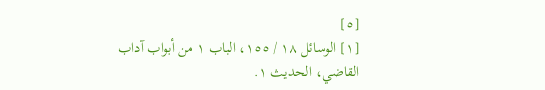[٥]
[١] الوسائل ١٨ / ١٥٥، الباب ١ من أبواب آداب القاضي، الحديث ١.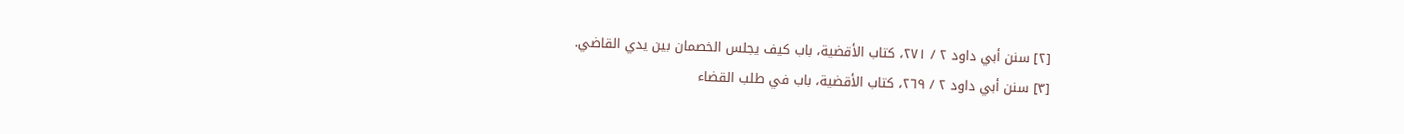[٢] سنن أبي داود ٢ / ٢٧١، كتاب الأقضية، باب كيف يجلس الخصمان بين يدي القاضي.
[٣] سنن أبي داود ٢ / ٢٦٩، كتاب الأقضية، باب في طلب القضاء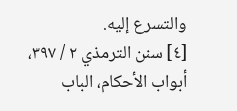والتسرع إليه.
[٤] سنن الترمذي ٢ / ٣٩٧، أبواب الأحكام، الباب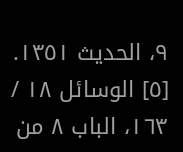٩، الحديث ١٣٥١.
[٥] الوسائل ١٨ / ١٦٣، الباب ٨ من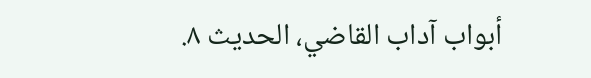أبواب آداب القاضي، الحديث ٨.